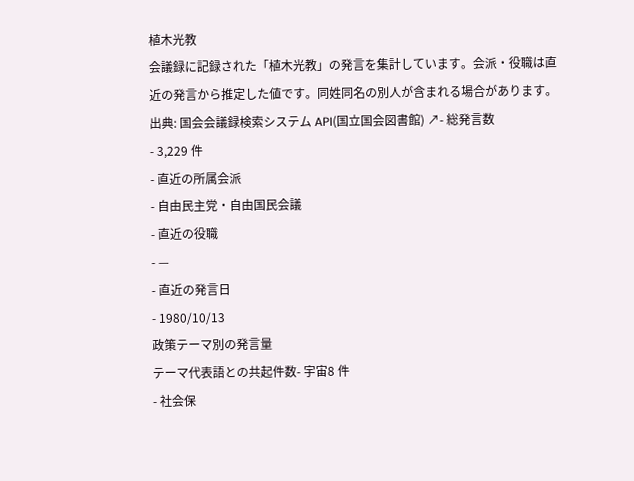植木光教
会議録に記録された「植木光教」の発言を集計しています。会派・役職は直近の発言から推定した値です。同姓同名の別人が含まれる場合があります。
出典: 国会会議録検索システム API(国立国会図書館) ↗- 総発言数
- 3,229 件
- 直近の所属会派
- 自由民主党・自由国民会議
- 直近の役職
- —
- 直近の発言日
- 1980/10/13
政策テーマ別の発言量
テーマ代表語との共起件数- 宇宙8 件
- 社会保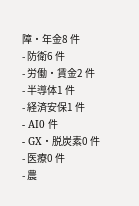障・年金8 件
- 防衛6 件
- 労働・賃金2 件
- 半導体1 件
- 経済安保1 件
- AI0 件
- GX・脱炭素0 件
- 医療0 件
- 農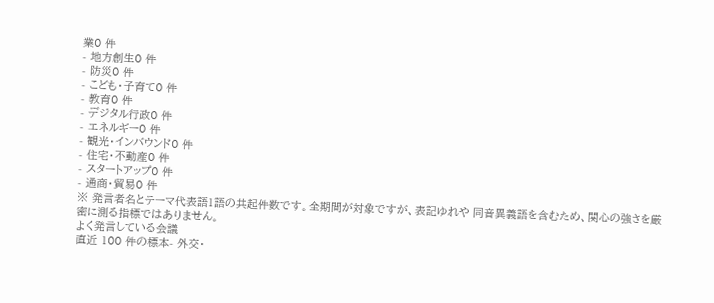業0 件
- 地方創生0 件
- 防災0 件
- こども・子育て0 件
- 教育0 件
- デジタル行政0 件
- エネルギー0 件
- 観光・インバウンド0 件
- 住宅・不動産0 件
- スタートアップ0 件
- 通商・貿易0 件
※ 発言者名とテーマ代表語1語の共起件数です。全期間が対象ですが、表記ゆれや 同音異義語を含むため、関心の強さを厳密に測る指標ではありません。
よく発言している会議
直近 100 件の標本- 外交・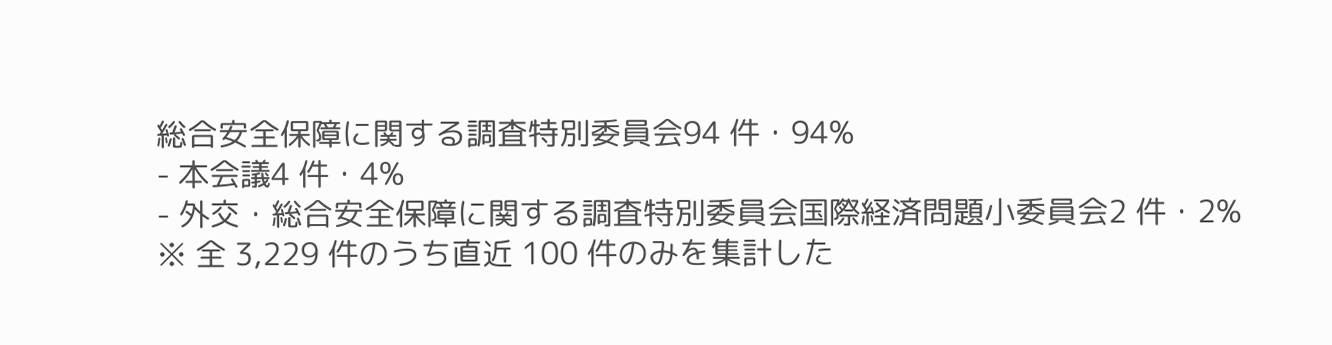総合安全保障に関する調査特別委員会94 件・94%
- 本会議4 件・4%
- 外交・総合安全保障に関する調査特別委員会国際経済問題小委員会2 件・2%
※ 全 3,229 件のうち直近 100 件のみを集計した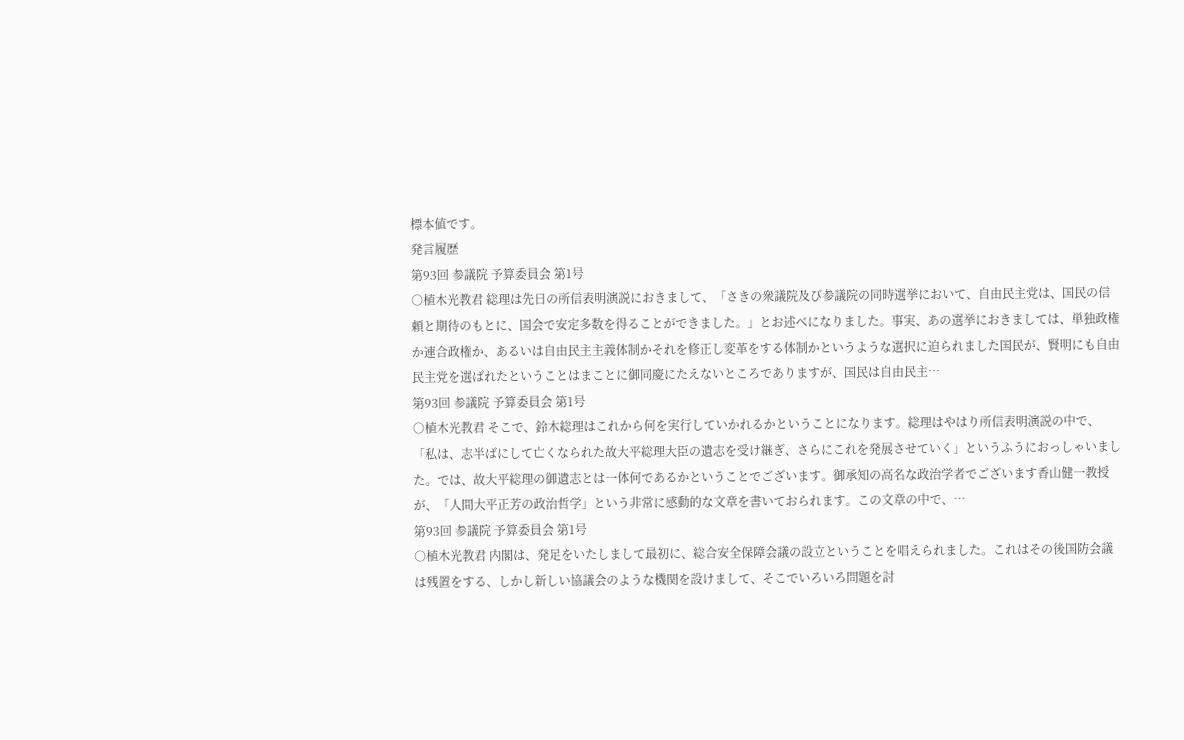標本値です。
発言履歴
第93回 参議院 予算委員会 第1号
○植木光教君 総理は先日の所信表明演説におきまして、「さきの衆議院及び参議院の同時選挙において、自由民主党は、国民の信頼と期待のもとに、国会で安定多数を得ることができました。」とお述べになりました。事実、あの選挙におきましては、単独政権か連合政権か、あるいは自由民主主義体制かそれを修正し変革をする体制かというような選択に迫られました国民が、賢明にも自由民主党を選ばれたということはまことに御同慶にたえないところでありますが、国民は自由民主…
第93回 参議院 予算委員会 第1号
○植木光教君 そこで、鈴木総理はこれから何を実行していかれるかということになります。総理はやはり所信表明演説の中で、「私は、志半ばにして亡くなられた故大平総理大臣の遺志を受け継ぎ、さらにこれを発展させていく」というふうにおっしゃいました。では、故大平総理の御遺志とは一体何であるかということでございます。御承知の高名な政治学者でございます香山健一教授が、「人間大平正芳の政治哲学」という非常に感動的な文章を書いておられます。この文章の中で、…
第93回 参議院 予算委員会 第1号
○植木光教君 内閣は、発足をいたしまして最初に、総合安全保障会議の設立ということを唱えられました。これはその後国防会議は残置をする、しかし新しい協議会のような機関を設けまして、そこでいろいろ問題を討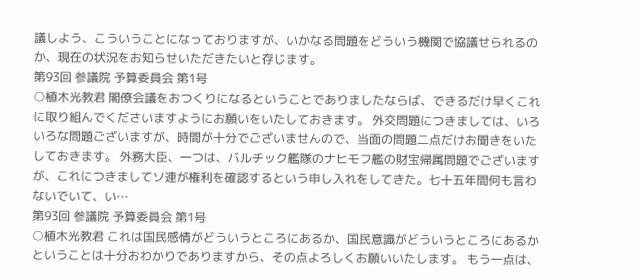議しよう、こういうことになっておりますが、いかなる問題をどういう機関で協議せられるのか、現在の状況をお知らせいただきたいと存じます。
第93回 参議院 予算委員会 第1号
○植木光教君 閣僚会議をおつくりになるということでありましたならば、できるだけ早くこれに取り組んでくださいますようにお願いをいたしておきます。 外交問題につきましては、いろいろな問題ございますが、時間が十分でございませんので、当面の問題二点だけお聞きをいたしておきます。 外務大臣、一つは、バルチック艦隊のナヒモフ艦の財宝帰属問題でございますが、これにつきましてソ連が権利を確認するという申し入れをしてきた。七十五年間何も言わないでいて、い…
第93回 参議院 予算委員会 第1号
○植木光教君 これは国民感情がどういうところにあるか、国民意識がどういうところにあるかということは十分おわかりでありますから、その点よろしくお願いいたします。 もう一点は、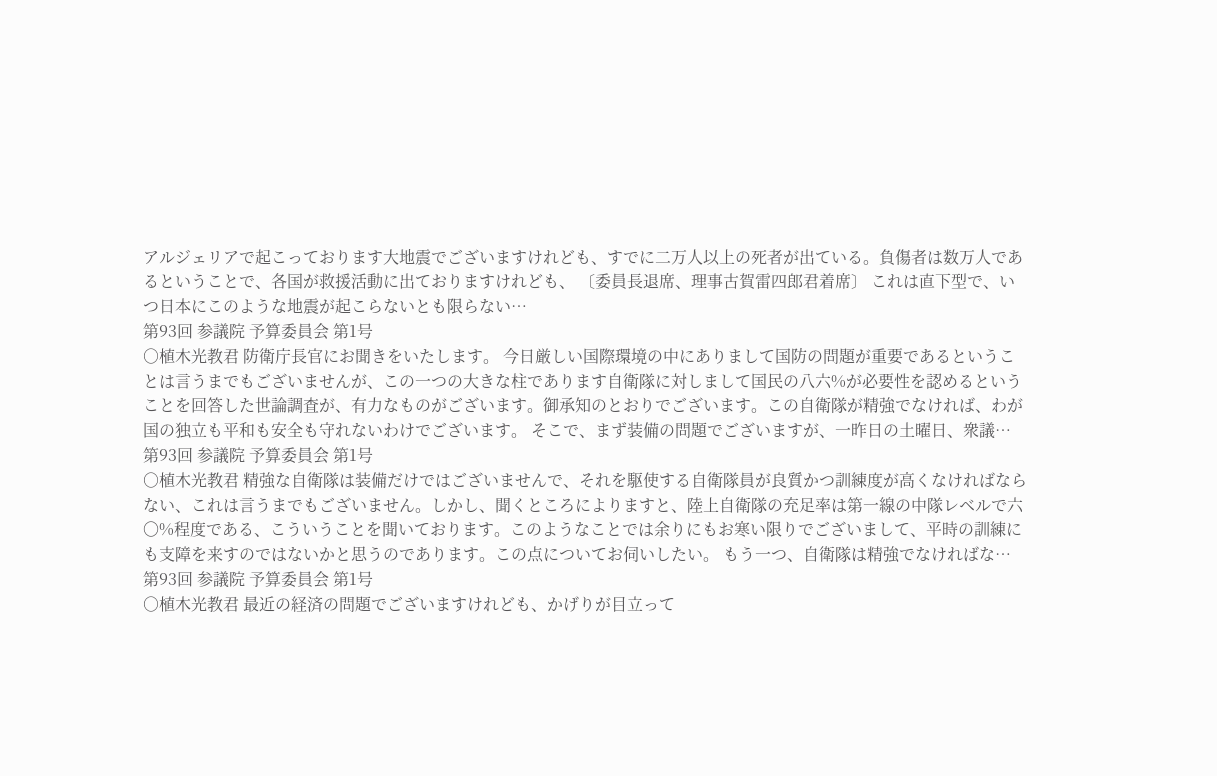アルジェリアで起こっております大地震でございますけれども、すでに二万人以上の死者が出ている。負傷者は数万人であるということで、各国が救援活動に出ておりますけれども、 〔委員長退席、理事古賀雷四郎君着席〕 これは直下型で、いつ日本にこのような地震が起こらないとも限らない…
第93回 参議院 予算委員会 第1号
○植木光教君 防衛庁長官にお聞きをいたします。 今日厳しい国際環境の中にありまして国防の問題が重要であるということは言うまでもございませんが、この一つの大きな柱であります自衛隊に対しまして国民の八六%が必要性を認めるということを回答した世論調査が、有力なものがございます。御承知のとおりでございます。この自衛隊が精強でなければ、わが国の独立も平和も安全も守れないわけでございます。 そこで、まず装備の問題でございますが、一昨日の土曜日、衆議…
第93回 参議院 予算委員会 第1号
○植木光教君 精強な自衛隊は装備だけではございませんで、それを駆使する自衛隊員が良質かつ訓練度が高くなければならない、これは言うまでもございません。しかし、聞くところによりますと、陸上自衛隊の充足率は第一線の中隊レベルで六〇%程度である、こういうことを聞いております。このようなことでは余りにもお寒い限りでございまして、平時の訓練にも支障を来すのではないかと思うのであります。この点についてお伺いしたい。 もう一つ、自衛隊は精強でなければな…
第93回 参議院 予算委員会 第1号
○植木光教君 最近の経済の問題でございますけれども、かげりが目立って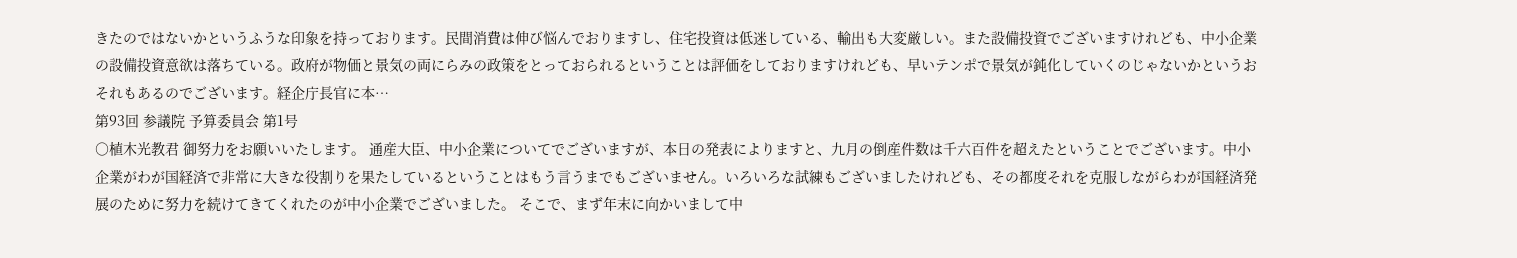きたのではないかというふうな印象を持っております。民間消費は伸び悩んでおりますし、住宅投資は低迷している、輸出も大変厳しい。また設備投資でございますけれども、中小企業の設備投資意欲は落ちている。政府が物価と景気の両にらみの政策をとっておられるということは評価をしておりますけれども、早いテンポで景気が鈍化していくのじゃないかというおそれもあるのでございます。経企庁長官に本…
第93回 参議院 予算委員会 第1号
○植木光教君 御努力をお願いいたします。 通産大臣、中小企業についてでございますが、本日の発表によりますと、九月の倒産件数は千六百件を超えたということでございます。中小企業がわが国経済で非常に大きな役割りを果たしているということはもう言うまでもございません。いろいろな試練もございましたけれども、その都度それを克服しながらわが国経済発展のために努力を続けてきてくれたのが中小企業でございました。 そこで、まず年末に向かいまして中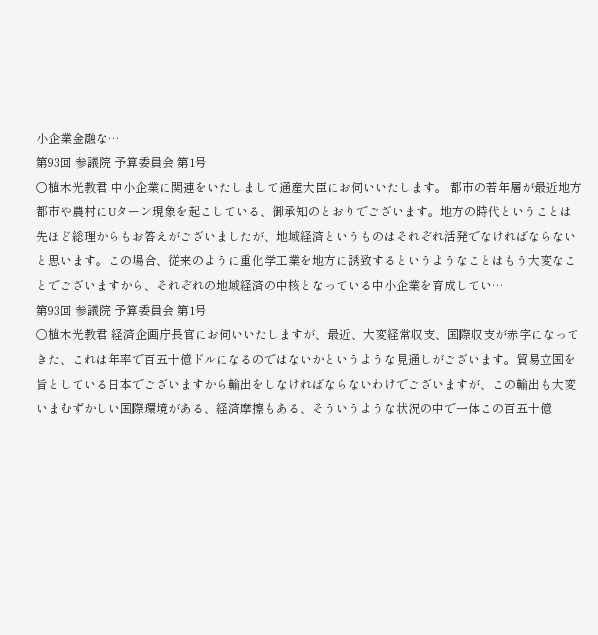小企業金融な…
第93回 参議院 予算委員会 第1号
○植木光教君 中小企業に関連をいたしまして通産大臣にお伺いいたします。 都市の若年層が最近地方都市や農村にUターン現象を起こしている、御承知のとおりでございます。地方の時代ということは先ほど総理からもお答えがございましたが、地域経済というものはそれぞれ活発でなければならないと思います。この場合、従来のように重化学工業を地方に誘致するというようなことはもう大変なことでございますから、それぞれの地域経済の中核となっている中小企業を育成してい…
第93回 参議院 予算委員会 第1号
○植木光教君 経済企画庁長官にお伺いいたしますが、最近、大変経常収支、国際収支が赤字になってきた、これは年率で百五十億ドルになるのではないかというような見通しがございます。貿易立国を旨としている日本でございますから輸出をしなければならないわけでございますが、この輸出も大変いまむずかしい国際環境がある、経済摩擦もある、そういうような状況の中で一体この百五十億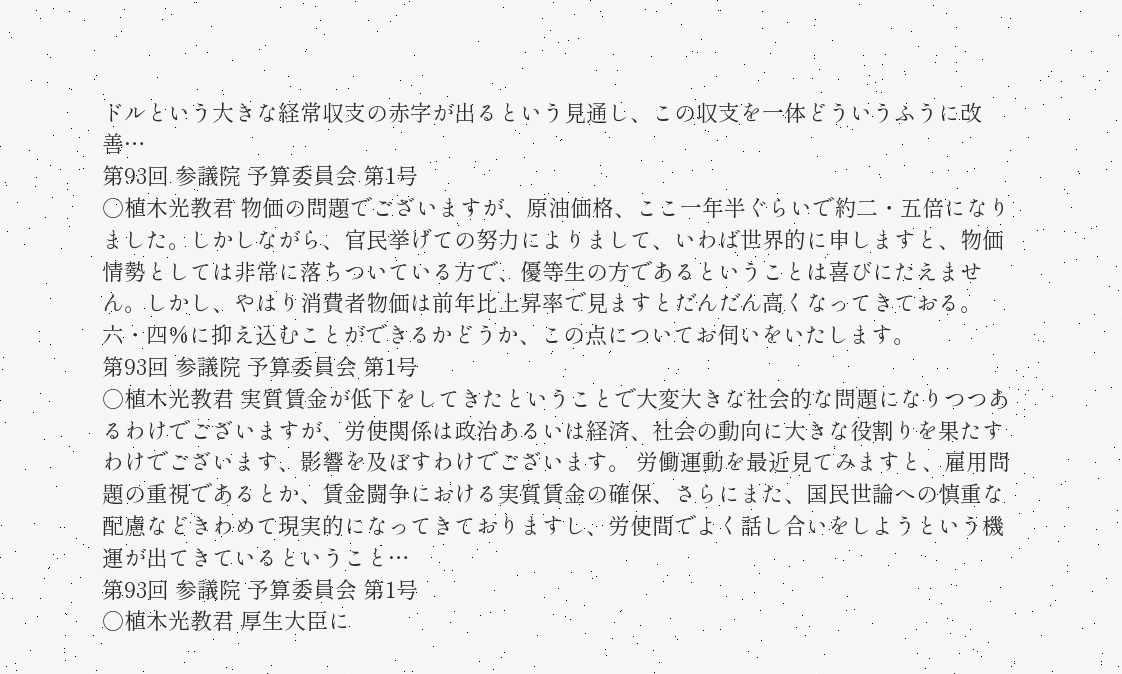ドルという大きな経常収支の赤字が出るという見通し、この収支を一体どういうふうに改善…
第93回 参議院 予算委員会 第1号
○植木光教君 物価の問題でございますが、原油価格、ここ一年半ぐらいで約二・五倍になりました。しかしながら、官民挙げての努力によりまして、いわば世界的に申しますと、物価情勢としては非常に落ちついている方で、優等生の方であるということは喜びにたえません。しかし、やはり消費者物価は前年比上昇率で見ますとだんだん高くなってきておる。六・四%に抑え込むことができるかどうか、この点についてお伺いをいたします。
第93回 参議院 予算委員会 第1号
○植木光教君 実質賃金が低下をしてきたということで大変大きな社会的な問題になりつつあるわけでございますが、労使関係は政治あるいは経済、社会の動向に大きな役割りを果たすわけでございます、影響を及ぼすわけでございます。 労働運動を最近見てみますと、雇用問題の重視であるとか、賃金闘争における実質賃金の確保、さらにまた、国民世論への慎重な配慮などきわめて現実的になってきておりますし、労使間でよく話し合いをしようという機運が出てきているということ…
第93回 参議院 予算委員会 第1号
○植木光教君 厚生大臣に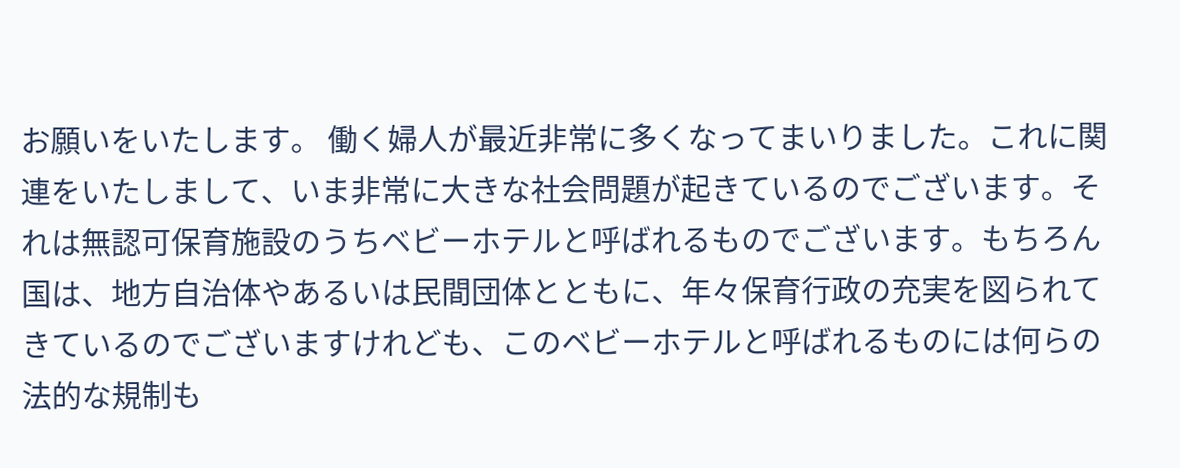お願いをいたします。 働く婦人が最近非常に多くなってまいりました。これに関連をいたしまして、いま非常に大きな社会問題が起きているのでございます。それは無認可保育施設のうちベビーホテルと呼ばれるものでございます。もちろん国は、地方自治体やあるいは民間団体とともに、年々保育行政の充実を図られてきているのでございますけれども、このベビーホテルと呼ばれるものには何らの法的な規制も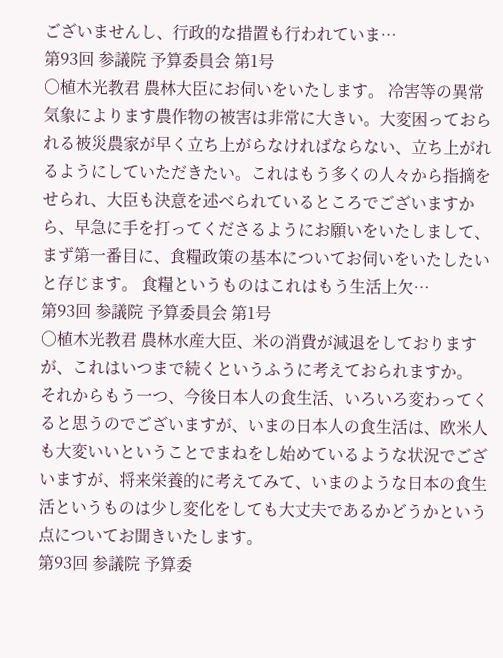ございませんし、行政的な措置も行われていま…
第93回 参議院 予算委員会 第1号
○植木光教君 農林大臣にお伺いをいたします。 冷害等の異常気象によります農作物の被害は非常に大きい。大変困っておられる被災農家が早く立ち上がらなければならない、立ち上がれるようにしていただきたい。これはもう多くの人々から指摘をせられ、大臣も決意を述べられているところでございますから、早急に手を打ってくださるようにお願いをいたしまして、まず第一番目に、食糧政策の基本についてお伺いをいたしたいと存じます。 食糧というものはこれはもう生活上欠…
第93回 参議院 予算委員会 第1号
○植木光教君 農林水産大臣、米の消費が減退をしておりますが、これはいつまで続くというふうに考えておられますか。 それからもう一つ、今後日本人の食生活、いろいろ変わってくると思うのでございますが、いまの日本人の食生活は、欧米人も大変いいということでまねをし始めているような状況でございますが、将来栄養的に考えてみて、いまのような日本の食生活というものは少し変化をしても大丈夫であるかどうかという点についてお聞きいたします。
第93回 参議院 予算委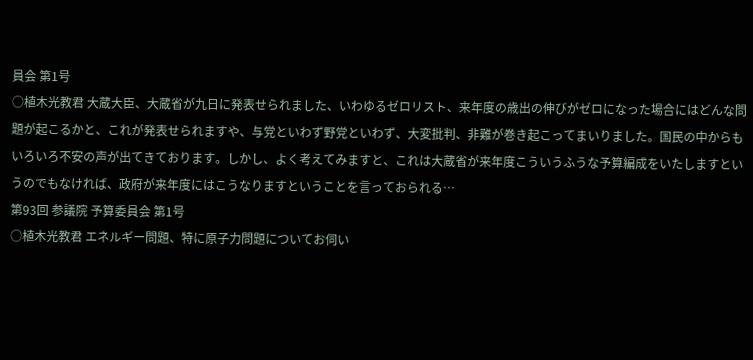員会 第1号
○植木光教君 大蔵大臣、大蔵省が九日に発表せられました、いわゆるゼロリスト、来年度の歳出の伸びがゼロになった場合にはどんな問題が起こるかと、これが発表せられますや、与党といわず野党といわず、大変批判、非難が巻き起こってまいりました。国民の中からもいろいろ不安の声が出てきております。しかし、よく考えてみますと、これは大蔵省が来年度こういうふうな予算編成をいたしますというのでもなければ、政府が来年度にはこうなりますということを言っておられる…
第93回 参議院 予算委員会 第1号
○植木光教君 エネルギー問題、特に原子力問題についてお伺い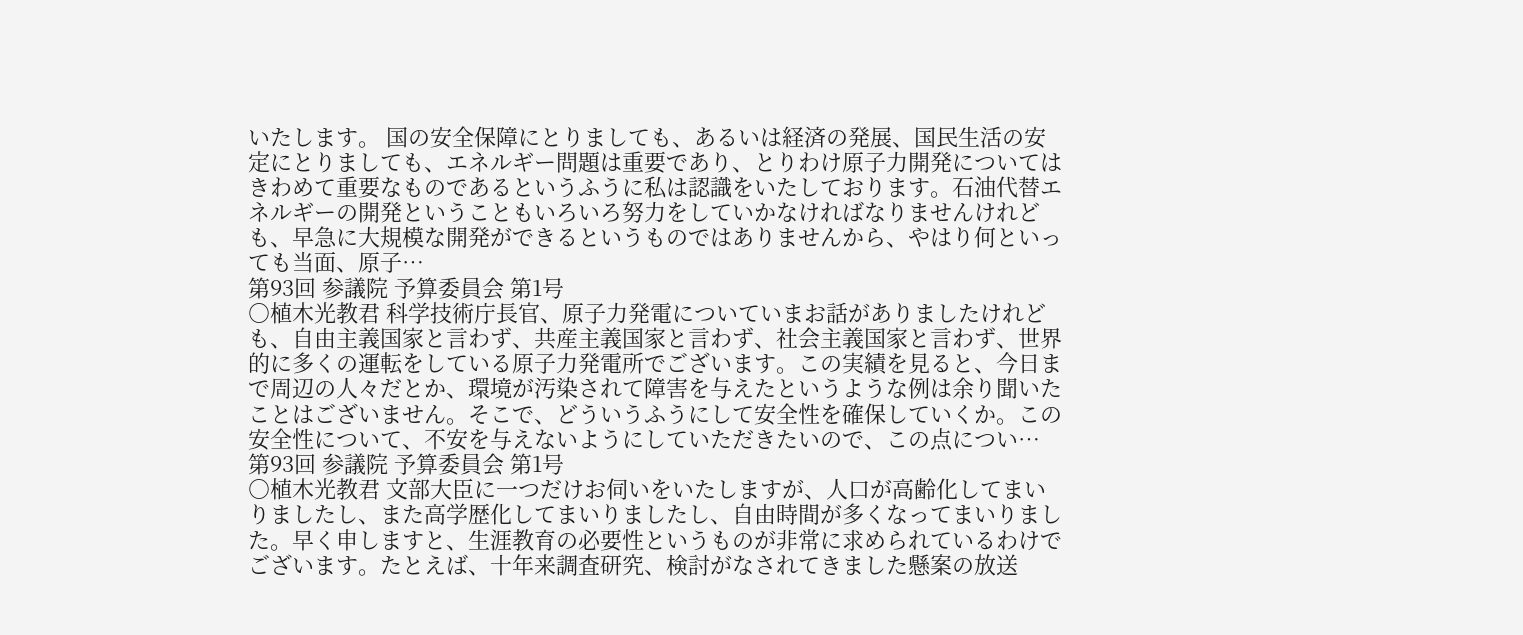いたします。 国の安全保障にとりましても、あるいは経済の発展、国民生活の安定にとりましても、エネルギー問題は重要であり、とりわけ原子力開発についてはきわめて重要なものであるというふうに私は認識をいたしております。石油代替エネルギーの開発ということもいろいろ努力をしていかなければなりませんけれども、早急に大規模な開発ができるというものではありませんから、やはり何といっても当面、原子…
第93回 参議院 予算委員会 第1号
○植木光教君 科学技術庁長官、原子力発電についていまお話がありましたけれども、自由主義国家と言わず、共産主義国家と言わず、社会主義国家と言わず、世界的に多くの運転をしている原子力発電所でございます。この実績を見ると、今日まで周辺の人々だとか、環境が汚染されて障害を与えたというような例は余り聞いたことはございません。そこで、どういうふうにして安全性を確保していくか。この安全性について、不安を与えないようにしていただきたいので、この点につい…
第93回 参議院 予算委員会 第1号
○植木光教君 文部大臣に一つだけお伺いをいたしますが、人口が高齢化してまいりましたし、また高学歴化してまいりましたし、自由時間が多くなってまいりました。早く申しますと、生涯教育の必要性というものが非常に求められているわけでございます。たとえば、十年来調査研究、検討がなされてきました懸案の放送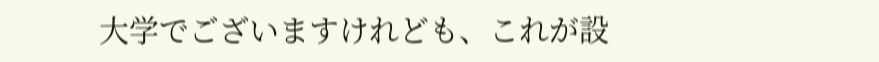大学でございますけれども、これが設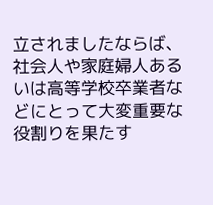立されましたならば、社会人や家庭婦人あるいは高等学校卒業者などにとって大変重要な役割りを果たす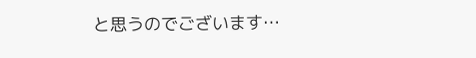と思うのでございます…